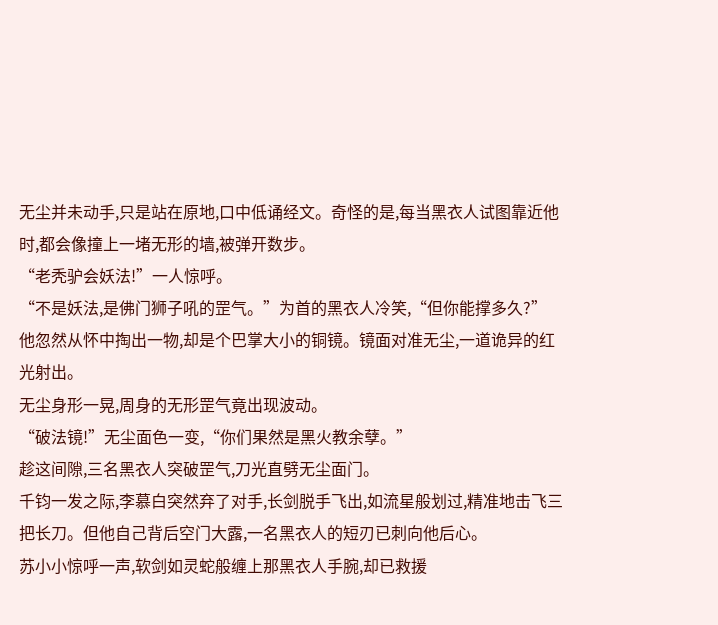无尘并未动手,只是站在原地,口中低诵经文。奇怪的是,每当黑衣人试图靠近他时,都会像撞上一堵无形的墙,被弹开数步。
“老秃驴会妖法!”一人惊呼。
“不是妖法,是佛门狮子吼的罡气。”为首的黑衣人冷笑,“但你能撑多久?”
他忽然从怀中掏出一物,却是个巴掌大小的铜镜。镜面对准无尘,一道诡异的红光射出。
无尘身形一晃,周身的无形罡气竟出现波动。
“破法镜!”无尘面色一变,“你们果然是黑火教余孽。”
趁这间隙,三名黑衣人突破罡气,刀光直劈无尘面门。
千钧一发之际,李慕白突然弃了对手,长剑脱手飞出,如流星般划过,精准地击飞三把长刀。但他自己背后空门大露,一名黑衣人的短刃已刺向他后心。
苏小小惊呼一声,软剑如灵蛇般缠上那黑衣人手腕,却已救援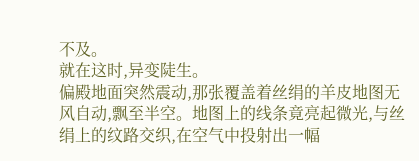不及。
就在这时,异变陡生。
偏殿地面突然震动,那张覆盖着丝绢的羊皮地图无风自动,飘至半空。地图上的线条竟亮起微光,与丝绢上的纹路交织,在空气中投射出一幅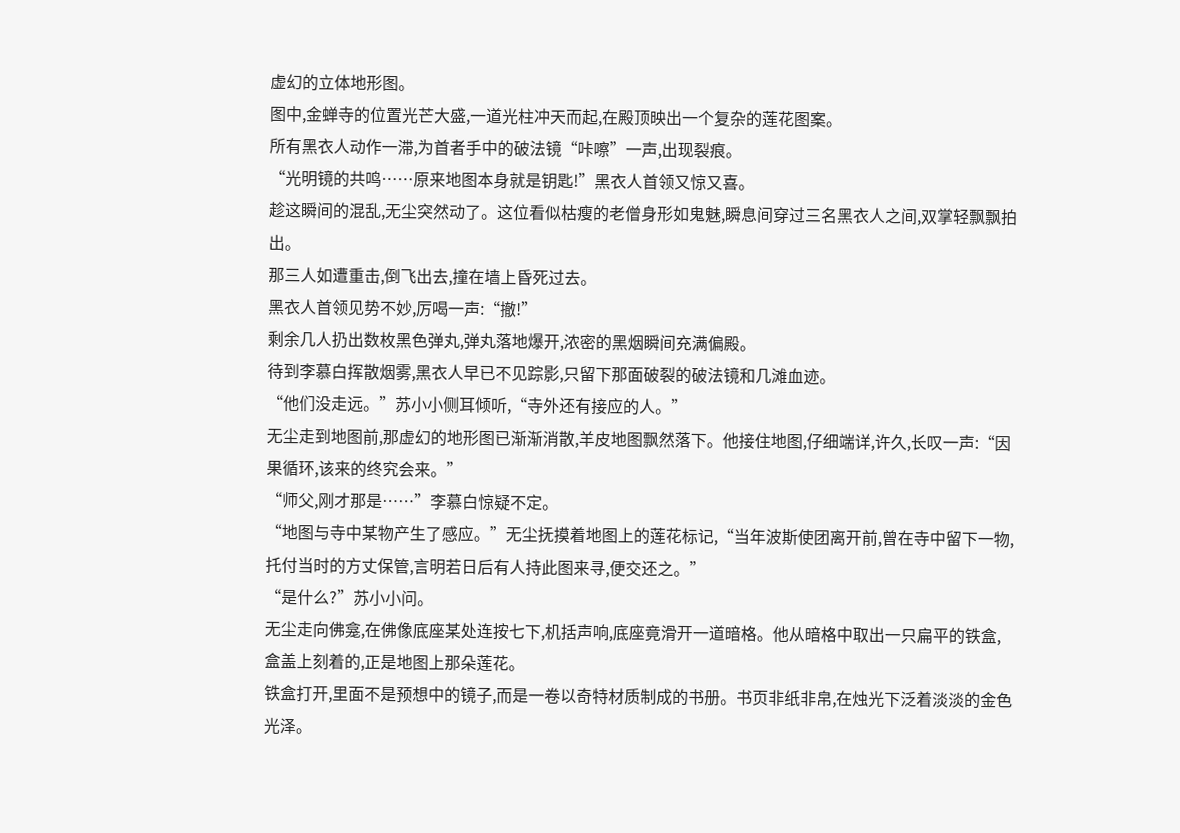虚幻的立体地形图。
图中,金蝉寺的位置光芒大盛,一道光柱冲天而起,在殿顶映出一个复杂的莲花图案。
所有黑衣人动作一滞,为首者手中的破法镜“咔嚓”一声,出现裂痕。
“光明镜的共鸣……原来地图本身就是钥匙!”黑衣人首领又惊又喜。
趁这瞬间的混乱,无尘突然动了。这位看似枯瘦的老僧身形如鬼魅,瞬息间穿过三名黑衣人之间,双掌轻飘飘拍出。
那三人如遭重击,倒飞出去,撞在墙上昏死过去。
黑衣人首领见势不妙,厉喝一声:“撤!”
剩余几人扔出数枚黑色弹丸,弹丸落地爆开,浓密的黑烟瞬间充满偏殿。
待到李慕白挥散烟雾,黑衣人早已不见踪影,只留下那面破裂的破法镜和几滩血迹。
“他们没走远。”苏小小侧耳倾听,“寺外还有接应的人。”
无尘走到地图前,那虚幻的地形图已渐渐消散,羊皮地图飘然落下。他接住地图,仔细端详,许久,长叹一声:“因果循环,该来的终究会来。”
“师父,刚才那是……”李慕白惊疑不定。
“地图与寺中某物产生了感应。”无尘抚摸着地图上的莲花标记,“当年波斯使团离开前,曾在寺中留下一物,托付当时的方丈保管,言明若日后有人持此图来寻,便交还之。”
“是什么?”苏小小问。
无尘走向佛龛,在佛像底座某处连按七下,机括声响,底座竟滑开一道暗格。他从暗格中取出一只扁平的铁盒,盒盖上刻着的,正是地图上那朵莲花。
铁盒打开,里面不是预想中的镜子,而是一卷以奇特材质制成的书册。书页非纸非帛,在烛光下泛着淡淡的金色光泽。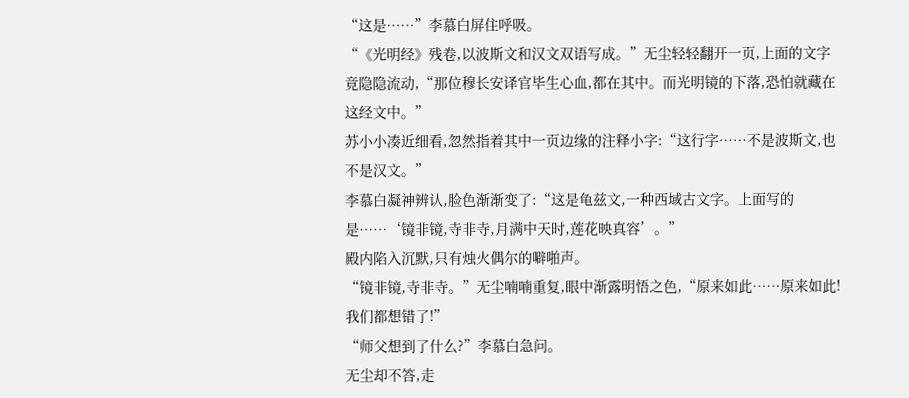“这是……”李慕白屏住呼吸。
“《光明经》残卷,以波斯文和汉文双语写成。”无尘轻轻翻开一页,上面的文字竟隐隐流动,“那位穆长安译官毕生心血,都在其中。而光明镜的下落,恐怕就藏在这经文中。”
苏小小凑近细看,忽然指着其中一页边缘的注释小字:“这行字……不是波斯文,也不是汉文。”
李慕白凝神辨认,脸色渐渐变了:“这是龟兹文,一种西域古文字。上面写的是……‘镜非镜,寺非寺,月满中天时,莲花映真容’。”
殿内陷入沉默,只有烛火偶尔的噼啪声。
“镜非镜,寺非寺。”无尘喃喃重复,眼中渐露明悟之色,“原来如此……原来如此!我们都想错了!”
“师父想到了什么?”李慕白急问。
无尘却不答,走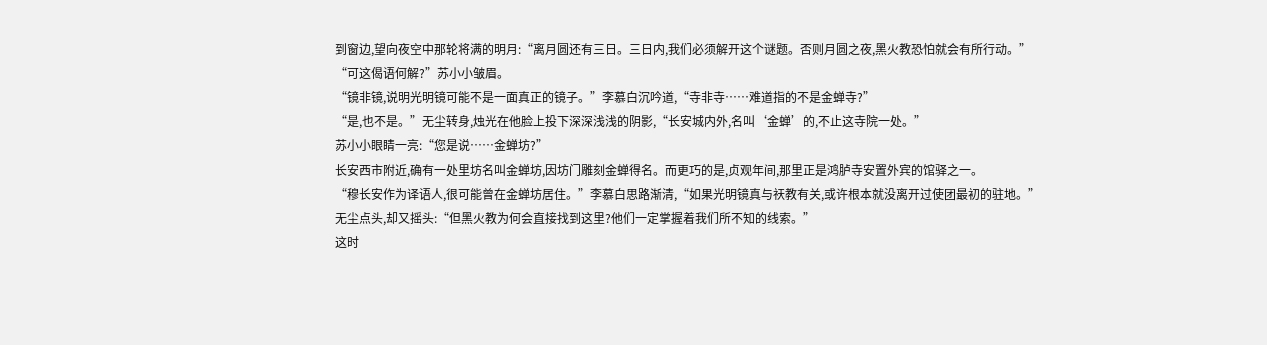到窗边,望向夜空中那轮将满的明月:“离月圆还有三日。三日内,我们必须解开这个谜题。否则月圆之夜,黑火教恐怕就会有所行动。”
“可这偈语何解?”苏小小皱眉。
“镜非镜,说明光明镜可能不是一面真正的镜子。”李慕白沉吟道,“寺非寺……难道指的不是金蝉寺?”
“是,也不是。”无尘转身,烛光在他脸上投下深深浅浅的阴影,“长安城内外,名叫‘金蝉’的,不止这寺院一处。”
苏小小眼睛一亮:“您是说……金蝉坊?”
长安西市附近,确有一处里坊名叫金蝉坊,因坊门雕刻金蝉得名。而更巧的是,贞观年间,那里正是鸿胪寺安置外宾的馆驿之一。
“穆长安作为译语人,很可能曾在金蝉坊居住。”李慕白思路渐清,“如果光明镜真与祆教有关,或许根本就没离开过使团最初的驻地。”
无尘点头,却又摇头:“但黑火教为何会直接找到这里?他们一定掌握着我们所不知的线索。”
这时